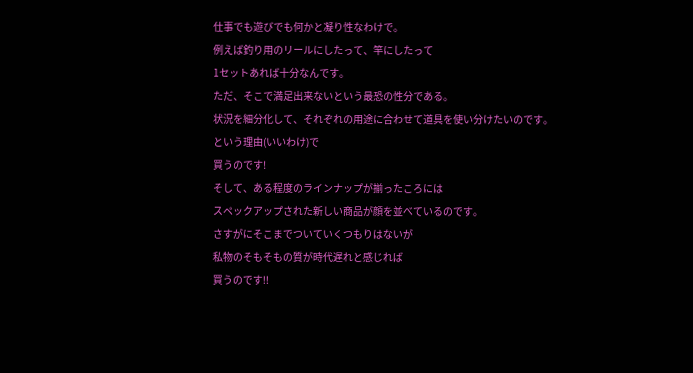仕事でも遊びでも何かと凝り性なわけで。
例えば釣り用のリールにしたって、竿にしたって
1セットあれば十分なんです。
ただ、そこで満足出来ないという最恐の性分である。
状況を細分化して、それぞれの用途に合わせて道具を使い分けたいのです。
という理由(いいわけ)で
買うのです!
そして、ある程度のラインナップが揃ったころには
スペックアップされた新しい商品が顔を並べているのです。
さすがにそこまでついていくつもりはないが
私物のそもそもの質が時代遅れと感じれば
買うのです!!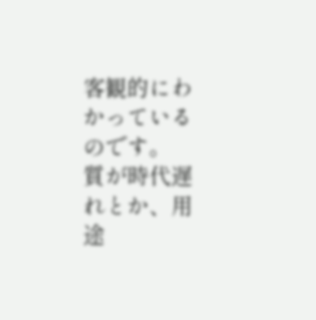客観的にわかっているのです。
質が時代遅れとか、用途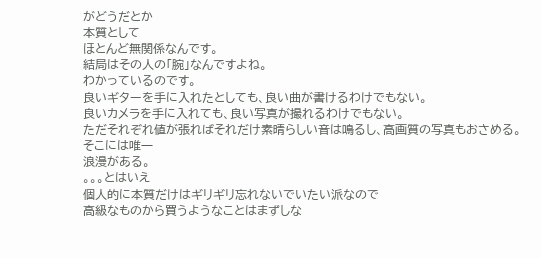がどうだとか
本質として
ほとんど無関係なんです。
結局はその人の「腕」なんですよね。
わかっているのです。
良いギターを手に入れたとしても、良い曲が書けるわけでもない。
良いカメラを手に入れても、良い写真が撮れるわけでもない。
ただそれぞれ値が張ればそれだけ素晴らしい音は鳴るし、高画質の写真もおさめる。
そこには唯一
浪漫がある。
。。。とはいえ
個人的に本質だけはギリギリ忘れないでいたい派なので
高級なものから買うようなことはまずしな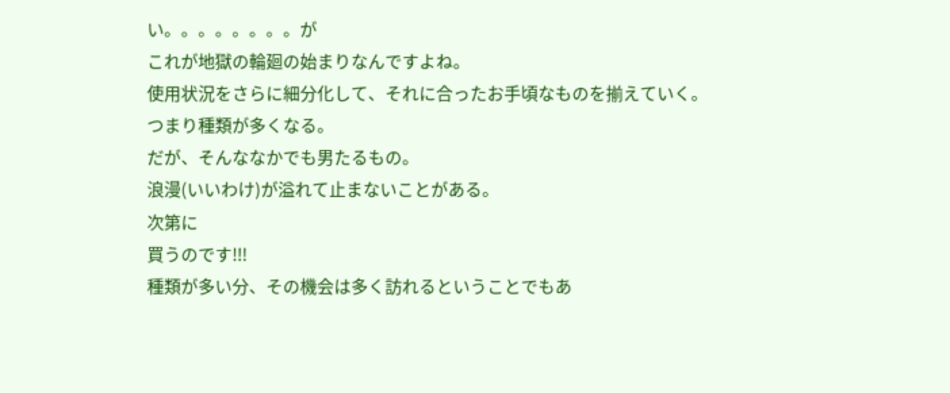い。。。。。。。。が
これが地獄の輪廻の始まりなんですよね。
使用状況をさらに細分化して、それに合ったお手頃なものを揃えていく。
つまり種類が多くなる。
だが、そんななかでも男たるもの。
浪漫(いいわけ)が溢れて止まないことがある。
次第に
買うのです!!!
種類が多い分、その機会は多く訪れるということでもあ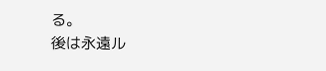る。
後は永遠ル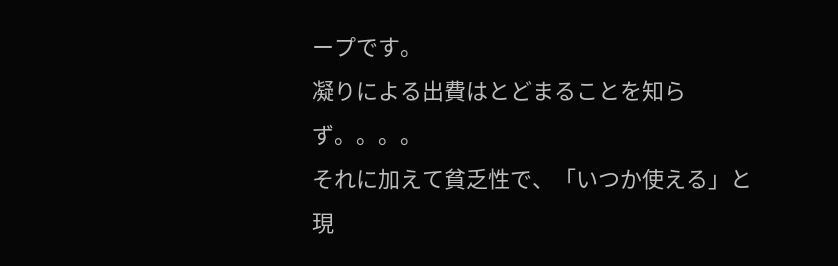ープです。
凝りによる出費はとどまることを知らず。。。。
それに加えて貧乏性で、「いつか使える」と
現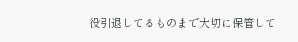役引退してるものまで大切に保管して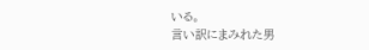いる。
言い訳にまみれた男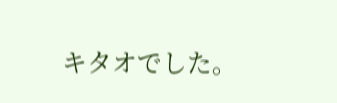キタオでした。